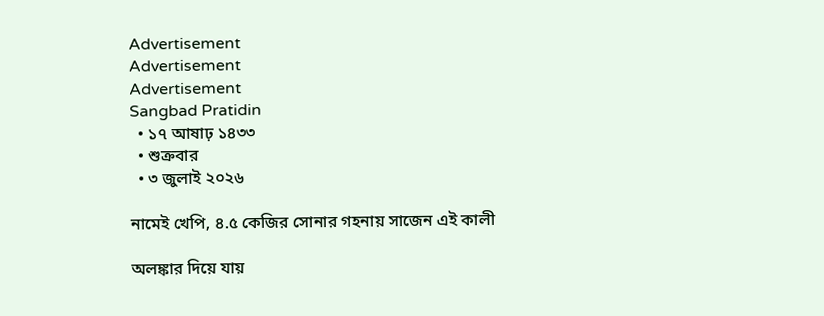Advertisement
Advertisement
Advertisement
Sangbad Pratidin
  • ১৭ আষাঢ় ১৪৩৩
  • শুক্রবার
  • ৩ জুলাই ২০২৬

নামেই খেপি, ৪.৫ কেজির সোনার গহনায় সাজেন এই কালী

অলঙ্কার দিয়ে যায়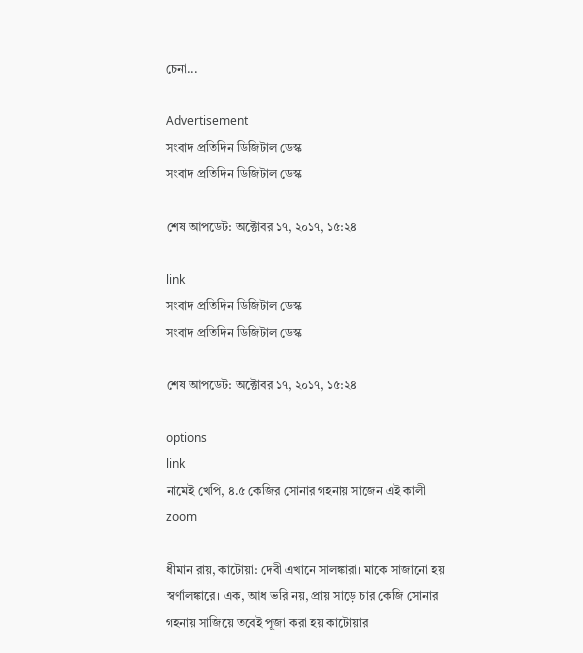চেনা...

Advertisement
সংবাদ প্রতিদিন ডিজিটাল ডেস্ক
সংবাদ প্রতিদিন ডিজিটাল ডেস্ক

শেষ আপডেট: অক্টোবর ১৭, ২০১৭, ১৫:২৪

link
সংবাদ প্রতিদিন ডিজিটাল ডেস্ক
সংবাদ প্রতিদিন ডিজিটাল ডেস্ক

শেষ আপডেট: অক্টোবর ১৭, ২০১৭, ১৫:২৪

options
link
নামেই খেপি, ৪.৫ কেজির সোনার গহনায় সাজেন এই কালী   zoom

ধীমান রায়, কাটোয়া: দেবী এখানে সালঙ্কারা। মাকে সাজানো হয় স্বর্ণালঙ্কারে। এক, আধ ভরি নয়, প্রায় সাড়ে চার কেজি সোনার গহনায় সাজিয়ে তবেই পূজা করা হয় কাটোয়ার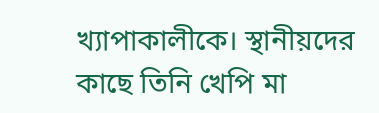খ্যাপাকালীকে। স্থানীয়দের কাছে তিনি খেপি মা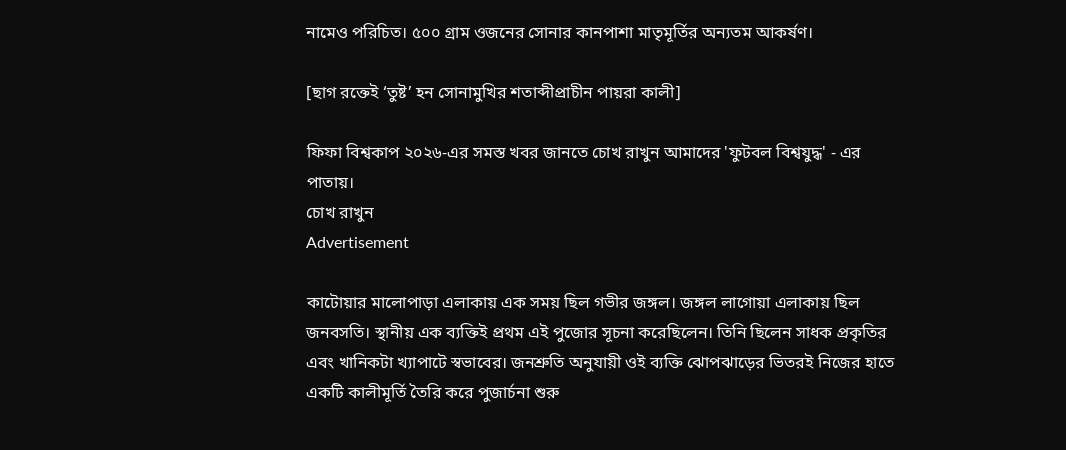নামেও পরিচিত। ৫০০ গ্রাম ওজনের সোনার কানপাশা মাতৃমূর্তির অন্যতম আকর্ষণ।

[ছাগ রক্তেই ‘তুষ্ট’ হন সোনামুখির শতাব্দীপ্রাচীন পায়রা কালী]

ফিফা বিশ্বকাপ ২০২৬-এর সমস্ত খবর জানতে চোখ রাখুন আমাদের 'ফুটবল বিশ্বযুদ্ধ' - এর পাতায়।
চোখ রাখুন
Advertisement

কাটোয়ার মালোপাড়া এলাকায় এক সময় ছিল গভীর জঙ্গল। জঙ্গল লাগোয়া এলাকায় ছিল জনবসতি। স্থানীয় এক ব্যক্তিই প্রথম এই পুজোর সূচনা করেছিলেন। তিনি ছিলেন সাধক প্রকৃতির এবং খানিকটা খ্যাপাটে স্বভাবের। জনশ্রুতি অনুযায়ী ওই ব্যক্তি ঝোপঝাড়ের ভিতরই নিজের হাতে একটি কালীমূর্তি তৈরি করে পুজার্চনা শুরু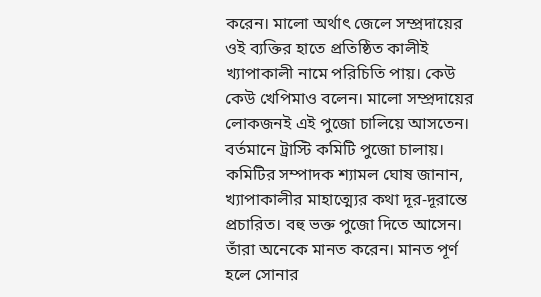করেন। মালো অর্থাৎ জেলে সম্প্রদায়ের ওই ব্যক্তির হাতে প্রতিষ্ঠিত কালীই খ্যাপাকালী নামে পরিচিতি পায়। কেউ কেউ খেপিমাও বলেন। মালো সম্প্রদায়ের লোকজনই এই পুজো চালিয়ে আসতেন। বর্তমানে ট্রাস্টি কমিটি পুজো চালায়। কমিটির সম্পাদক শ্যামল ঘোষ জানান, খ্যাপাকালীর মাহাত্ম্যের কথা দূর-দূরান্তে প্রচারিত। বহু ভক্ত পুজো দিতে আসেন। তাঁরা অনেকে মানত করেন। মানত পূর্ণ হলে সোনার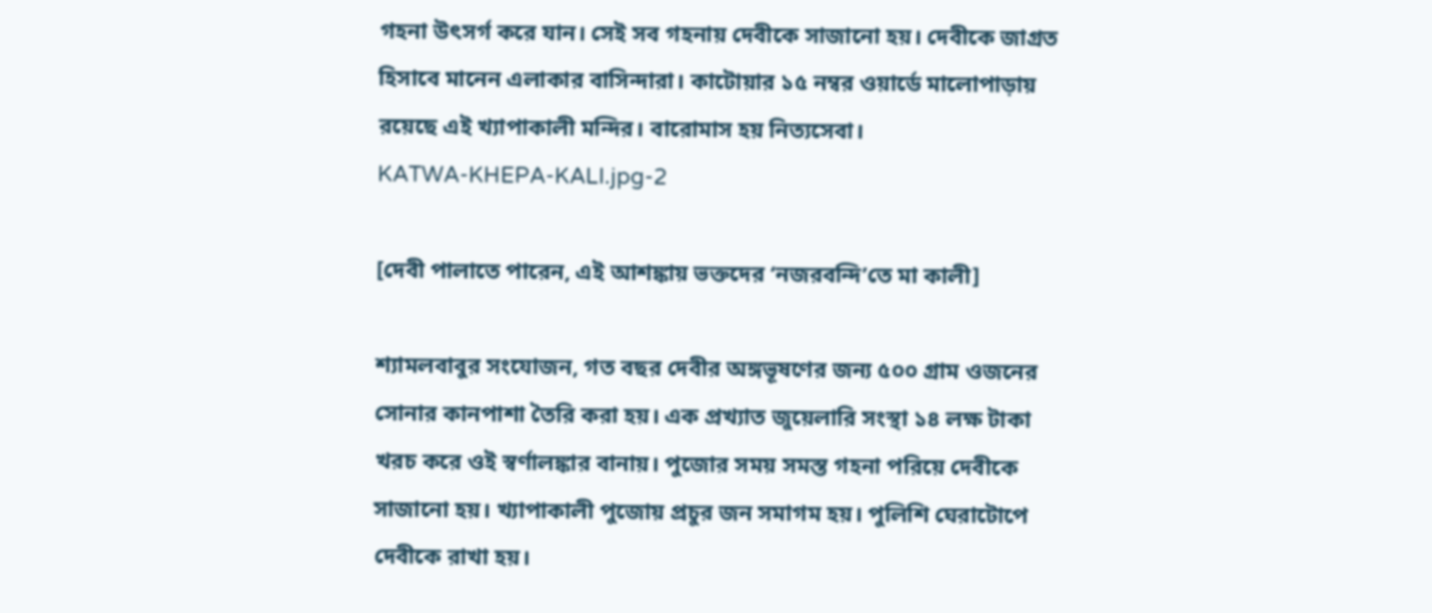গহনা উৎসর্গ করে যান। সেই সব গহনায় দেবীকে সাজানো হয়। দেবীকে জাগ্রত হিসাবে মানেন এলাকার বাসিন্দারা। কাটোয়ার ১৫ নম্বর ওয়ার্ডে মালোপাড়ায় রয়েছে এই খ্যাপাকালী মন্দির। বারোমাস হয় নিত্যসেবা।
KATWA-KHEPA-KALI.jpg-2

[দেবী পালাতে পারেন, এই আশঙ্কায় ভক্তদের ‘নজরবন্দি’তে মা কালী]

শ্যামলবাবুর সংযোজন, গত বছর দেবীর অঙ্গভূষণের জন্য ৫০০ গ্রাম ওজনের সোনার কানপাশা তৈরি করা হয়। এক প্রখ্যাত জুয়েলারি সংস্থা ১৪ লক্ষ টাকা খরচ করে ওই স্বর্ণালঙ্কার বানায়। পুজোর সময় সমস্ত গহনা পরিয়ে দেবীকে সাজানো হয়। খ্যাপাকালী পুজোয় প্রচুর জন সমাগম হয়। পুলিশি ঘেরাটোপে দেবীকে রাখা হয়।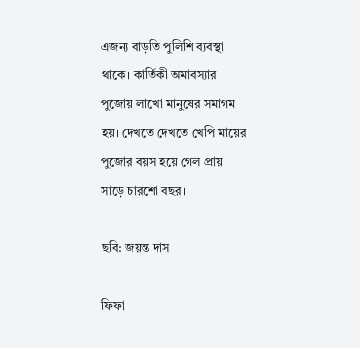এজন্য বাড়তি পুলিশি ব্যবস্থা থাকে। কার্তিকী অমাবস্যার পুজোয় লাখো মানুষের সমাগম হয়। দেখতে দেখতে খেপি মায়ের পুজোর বয়স হয়ে গেল প্রায় সাড়ে চারশো বছর।

ছবি: জয়ন্ত দাস

ফিফা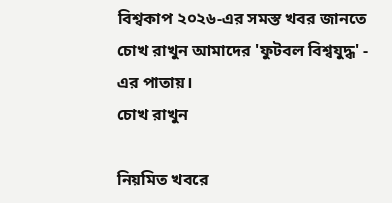বিশ্বকাপ ২০২৬-এর সমস্ত খবর জানতে চোখ রাখুন আমাদের 'ফুটবল বিশ্বযুদ্ধ' - এর পাতায়।
চোখ রাখুন

নিয়মিত খবরে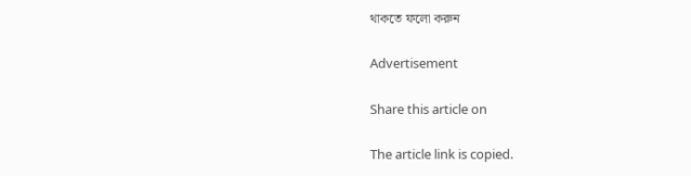থাকতে ফলো করুন

Advertisement

Share this article on

The article link is copied.